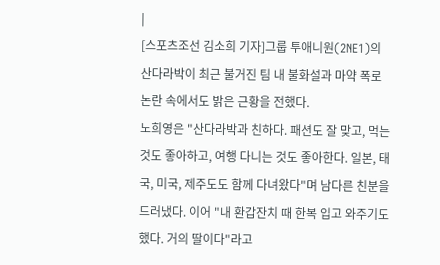|
[스포츠조선 김소희 기자]그룹 투애니원(2NE1)의 산다라박이 최근 불거진 팀 내 불화설과 마약 폭로 논란 속에서도 밝은 근황을 전했다.
노희영은 "산다라박과 친하다. 패션도 잘 맞고, 먹는 것도 좋아하고, 여행 다니는 것도 좋아한다. 일본, 태국, 미국, 제주도도 함께 다녀왔다"며 남다른 친분을 드러냈다. 이어 "내 환갑잔치 때 한복 입고 와주기도 했다. 거의 딸이다"라고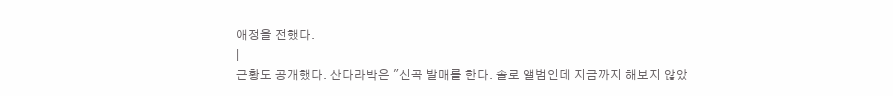애정을 전했다.
|
근황도 공개했다. 산다라박은 "신곡 발매를 한다. 솔로 앨범인데 지금까지 해보지 않았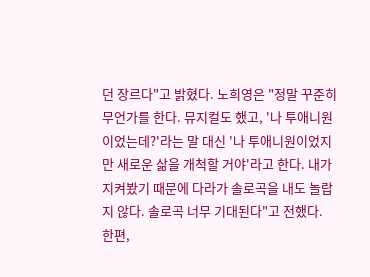던 장르다"고 밝혔다. 노희영은 "정말 꾸준히 무언가를 한다. 뮤지컬도 했고, '나 투애니원이었는데?'라는 말 대신 '나 투애니원이었지만 새로운 삶을 개척할 거야'라고 한다. 내가 지켜봤기 때문에 다라가 솔로곡을 내도 놀랍지 않다. 솔로곡 너무 기대된다"고 전했다.
한편,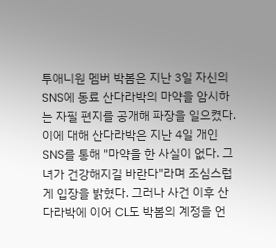투애니원 멤버 박봄은 지난 3일 자신의 SNS에 동료 산다라박의 마약을 암시하는 자필 편지를 공개해 파장을 일으켰다.
이에 대해 산다라박은 지난 4일 개인 SNS를 통해 "마약을 한 사실이 없다. 그녀가 건강해지길 바란다"라며 조심스럽게 입장을 밝혔다. 그러나 사건 이후 산다라박에 이어 CL도 박봄의 계정을 언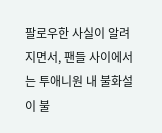팔로우한 사실이 알려지면서, 팬들 사이에서는 투애니원 내 불화설이 불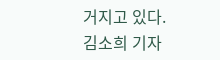거지고 있다.
김소희 기자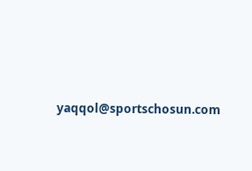yaqqol@sportschosun.com